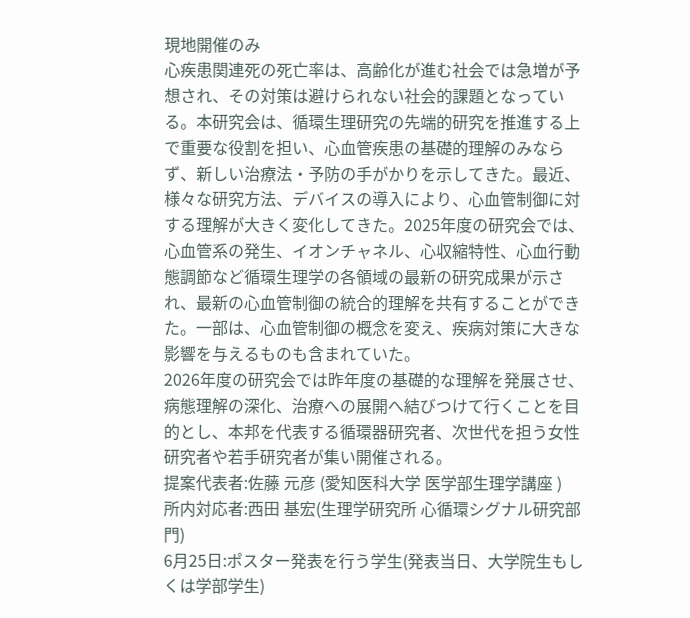現地開催のみ
心疾患関連死の死亡率は、高齢化が進む社会では急増が予想され、その対策は避けられない社会的課題となっている。本研究会は、循環生理研究の先端的研究を推進する上で重要な役割を担い、心血管疾患の基礎的理解のみならず、新しい治療法・予防の手がかりを示してきた。最近、様々な研究方法、デバイスの導入により、心血管制御に対する理解が大きく変化してきた。2025年度の研究会では、心血管系の発生、イオンチャネル、心収縮特性、心血行動態調節など循環生理学の各領域の最新の研究成果が示され、最新の心血管制御の統合的理解を共有することができた。一部は、心血管制御の概念を変え、疾病対策に大きな影響を与えるものも含まれていた。
2026年度の研究会では昨年度の基礎的な理解を発展させ、病態理解の深化、治療への展開へ結びつけて行くことを目的とし、本邦を代表する循環器研究者、次世代を担う女性研究者や若手研究者が集い開催される。
提案代表者:佐藤 元彦 (愛知医科大学 医学部生理学講座 )
所内対応者:西田 基宏(生理学研究所 心循環シグナル研究部門)
6月25日:ポスター発表を行う学生(発表当日、大学院生もしくは学部学生)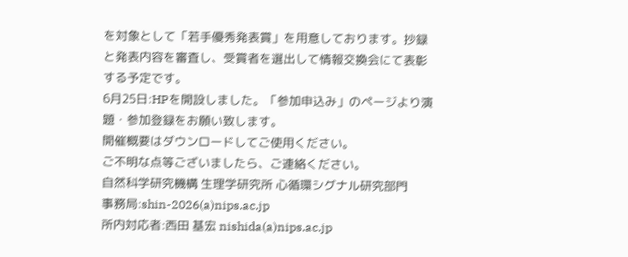を対象として「若手優秀発表賞」を用意しております。抄録と発表内容を審査し、受賞者を選出して情報交換会にて表彰する予定です。
6月25日:HPを開設しました。「参加申込み」のページより演題・参加登録をお願い致します。
開催概要はダウンロードしてご使用ください。
ご不明な点等ございましたら、ご連絡ください。
自然科学研究機構 生理学研究所 心循環シグナル研究部門
事務局:shin-2026(a)nips.ac.jp
所内対応者:西田 基宏 nishida(a)nips.ac.jp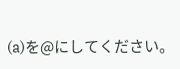(a)を@にしてください。